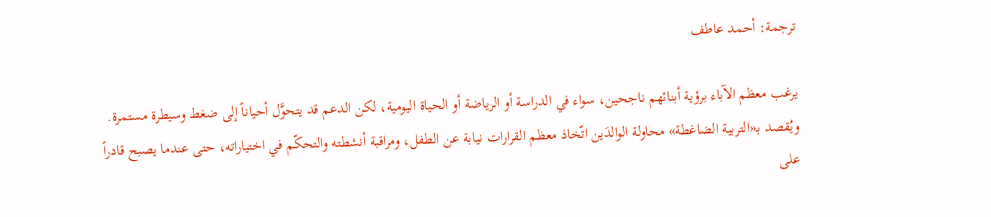ترجمة: أحمد عاطف

يرغب معظم الآباء برؤية أبنائهم ناجحين، سواء في الدراسة أو الرياضة أو الحياة اليومية، لكن الدعم قد يتحوَّل أحياناً إلى ضغط وسيطرة مستمرة. ويُقصد بـ«التربية الضاغطة» محاولة الوالدَين اتّخاذ معظم القرارات نيابة عن الطفل، ومراقبة أنشطته والتحكّم في اختياراته، حتى عندما يصبح قادراً على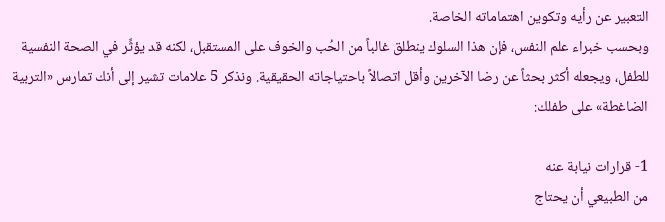التعبير عن رأيه وتكوين اهتماماته الخاصة.
وبحسب خبراء علم النفس، فإن هذا السلوك ينطلق غالباً من الحُب والخوف على المستقبل، لكنه قد يؤثِّر في الصحة النفسية للطفل، ويجعله أكثر بحثاً عن رضا الآخرين وأقل اتصالاً باحتياجاته الحقيقية. ونذكر 5 علامات تشير إلى أنك تمارس «التربية الضاغطة» على طفلك:

1- قرارات نيابة عنه
من الطبيعي أن يحتاج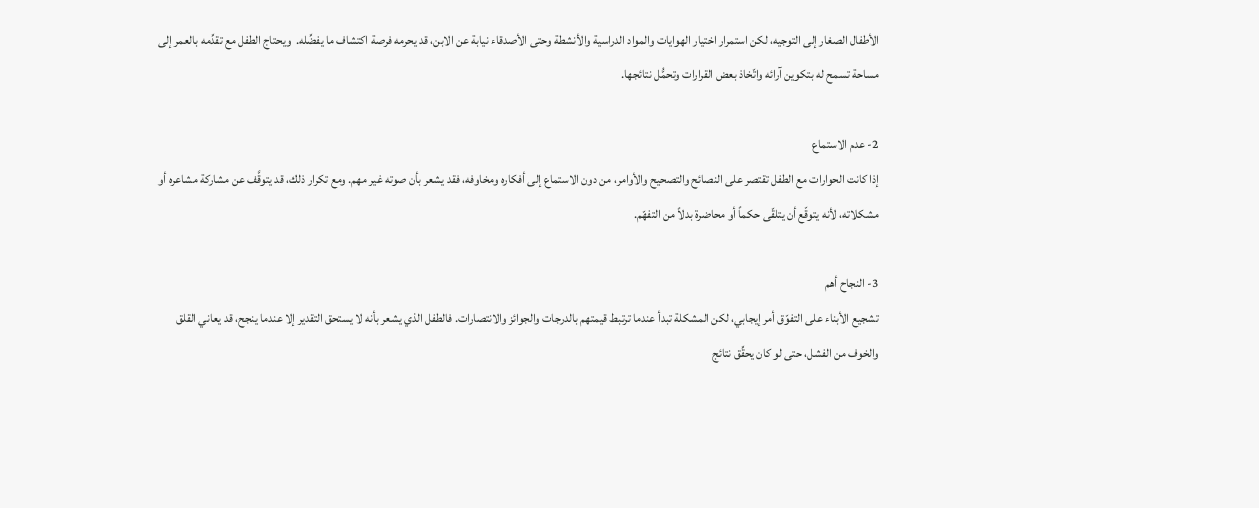الأطفال الصغار إلى التوجيه، لكن استمرار اختيار الهوايات والمواد الدراسية والأنشطة وحتى الأصدقاء نيابة عن الابن، قد يحرمه فرصة اكتشاف ما يفضِّله.  ويحتاج الطفل مع تقدِّمه بالعمر إلى مساحة تسمح له بتكوين آرائه واتّخاذ بعض القرارات وتحمُّل نتائجها.

2- عدم الاستماع
إذا كانت الحوارات مع الطفل تقتصر على النصائح والتصحيح والأوامر، من دون الاستماع إلى أفكاره ومخاوفه، فقد يشعر بأن صوته غير مهم. ومع تكرار ذلك، قد يتوقَّف عن مشاركة مشاعره أو مشكلاته، لأنه يتوقّع أن يتلقّى حكماً أو محاضرة بدلاً من التفهّم.

3- النجاح أهم
تشجيع الأبناء على التفوّق أمر إيجابي، لكن المشكلة تبدأ عندما ترتبط قيمتهم بالدرجات والجوائز والانتصارات. فالطفل الذي يشعر بأنه لا يستحق التقدير إلا عندما ينجح، قد يعاني القلق والخوف من الفشل، حتى لو كان يحقِّق نتائج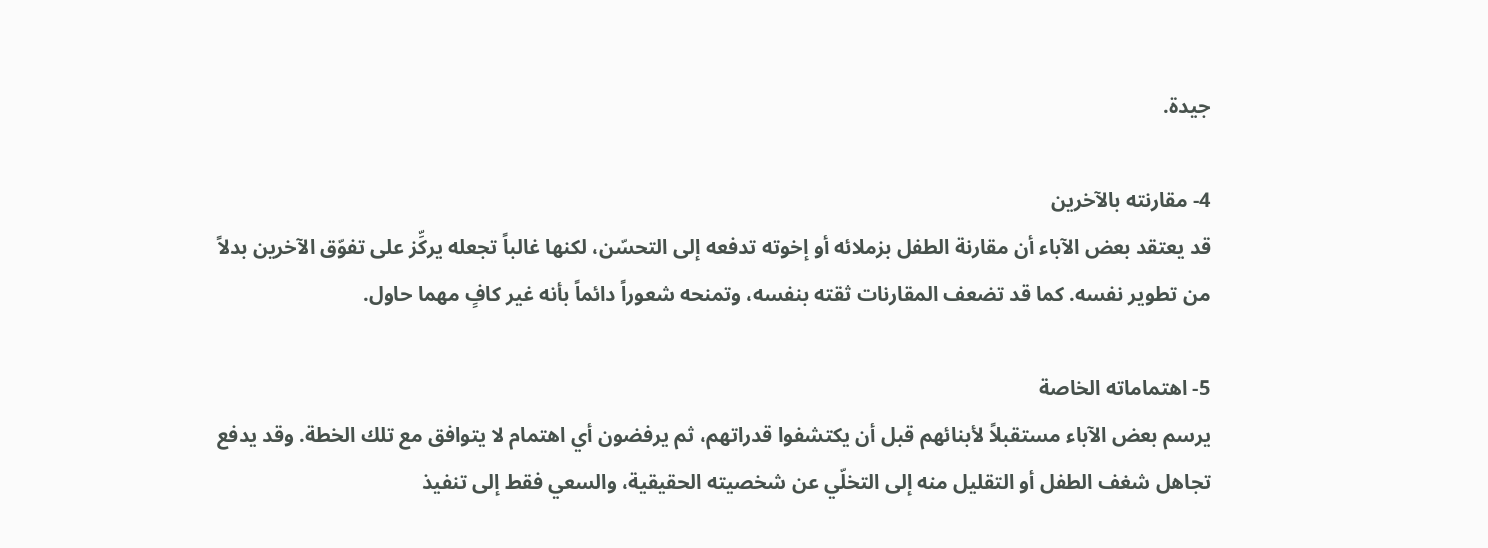جيدة.

4- مقارنته بالآخرين
قد يعتقد بعض الآباء أن مقارنة الطفل بزملائه أو إخوته تدفعه إلى التحسّن، لكنها غالباً تجعله يركِّز على تفوّق الآخرين بدلاً من تطوير نفسه. كما قد تضعف المقارنات ثقته بنفسه، وتمنحه شعوراً دائماً بأنه غير كافٍ مهما حاول.

5- اهتماماته الخاصة
يرسم بعض الآباء مستقبلاً لأبنائهم قبل أن يكتشفوا قدراتهم، ثم يرفضون أي اهتمام لا يتوافق مع تلك الخطة. وقد يدفع تجاهل شغف الطفل أو التقليل منه إلى التخلّي عن شخصيته الحقيقية، والسعي فقط إلى تنفيذ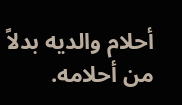أحلام والديه بدلاً من أحلامه.